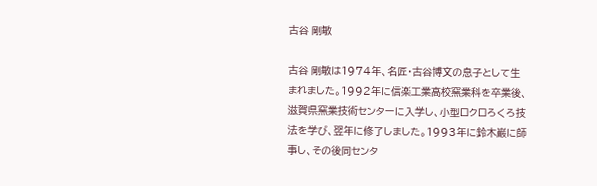古谷 剛敏

古谷 剛敏は1974年、名匠・古谷博文の息子として生まれました。1992年に信楽工業高校窯業科を卒業後、滋賀県窯業技術センターに入学し、小型ロクロろくろ技法を学び、翌年に修了しました。1993年に鈴木巌に師事し、その後同センタ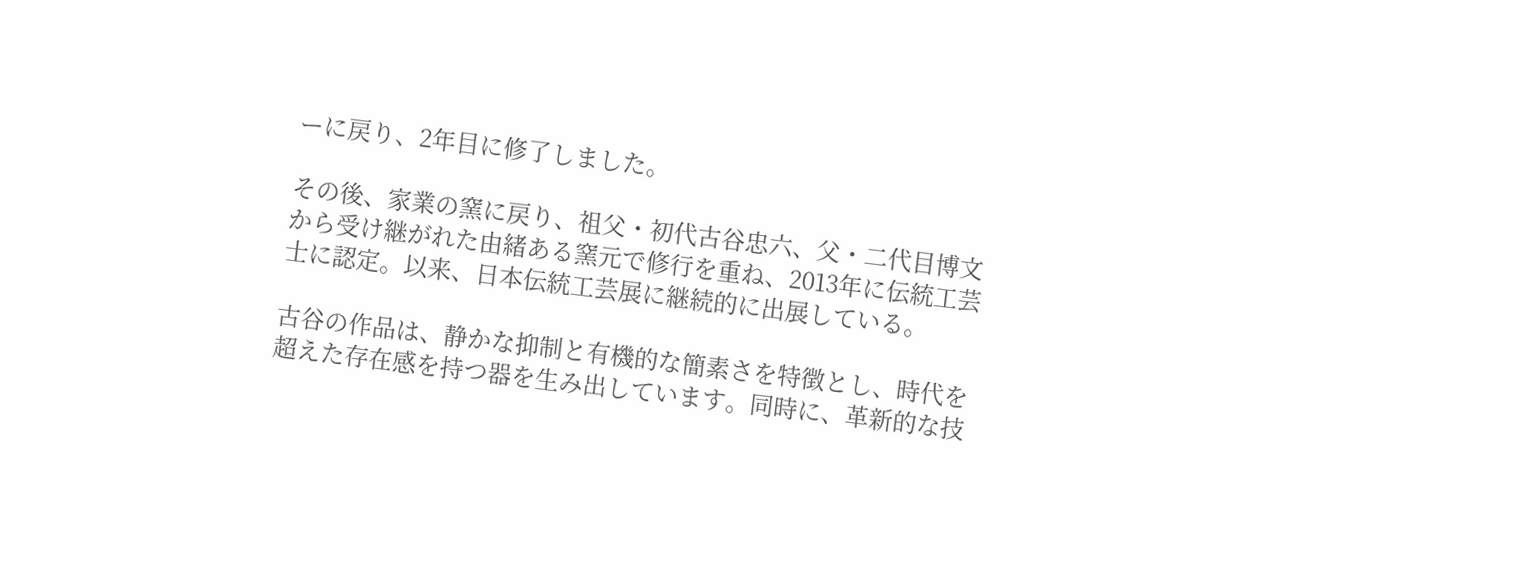ーに戻り、2年目に修了しました。

その後、家業の窯に戻り、祖父・初代古谷忠六、父・二代目博文から受け継がれた由緒ある窯元で修行を重ね、2013年に伝統工芸士に認定。以来、日本伝統工芸展に継続的に出展している。

古谷の作品は、静かな抑制と有機的な簡素さを特徴とし、時代を超えた存在感を持つ器を生み出しています。同時に、革新的な技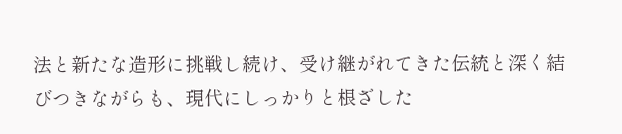法と新たな造形に挑戦し続け、受け継がれてきた伝統と深く結びつきながらも、現代にしっかりと根ざした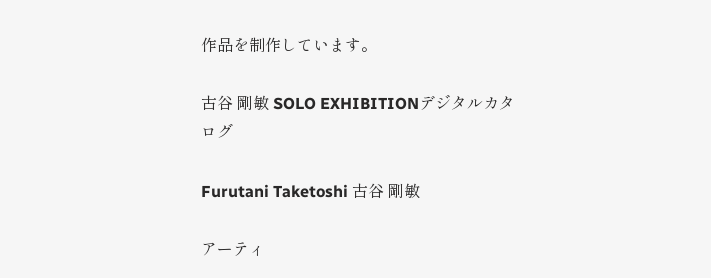作品を制作しています。

古谷 剛敏 SOLO EXHIBITIONデジタルカタログ

Furutani Taketoshi 古谷 剛敏

アーティ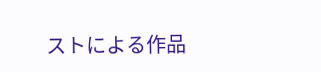ストによる作品